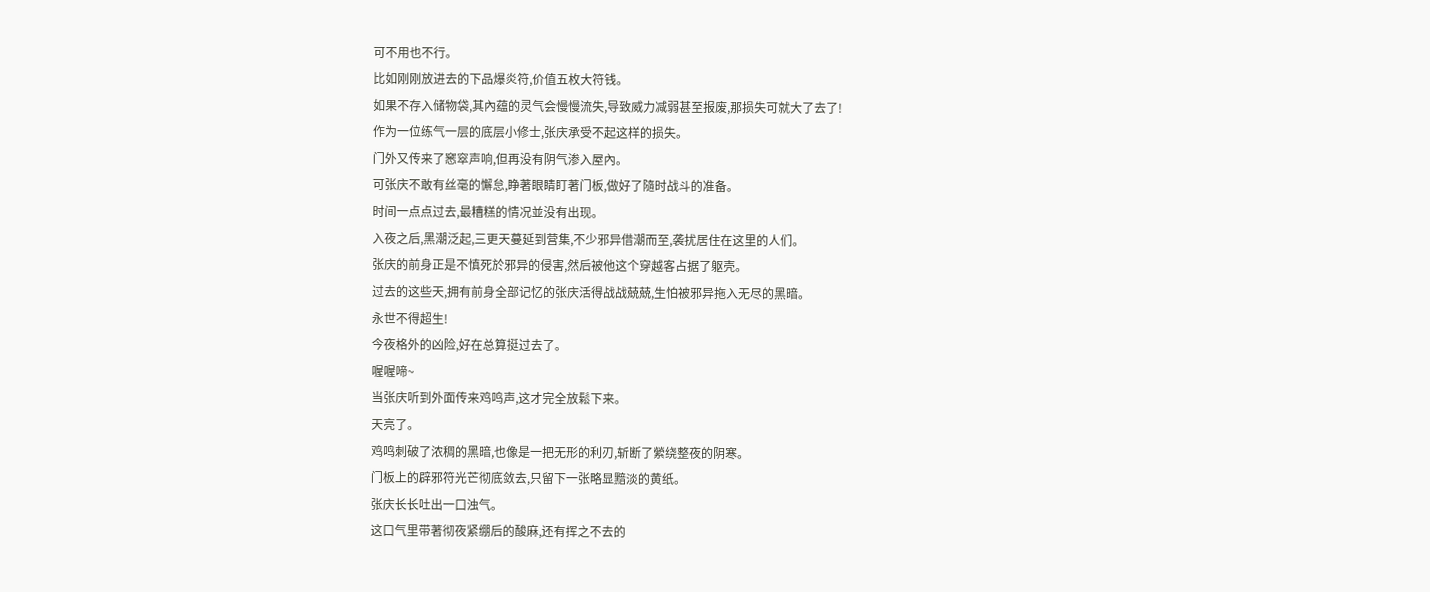可不用也不行。
比如刚刚放进去的下品爆炎符,价值五枚大符钱。
如果不存入储物袋,其內蕴的灵气会慢慢流失,导致威力减弱甚至报废,那损失可就大了去了!
作为一位练气一层的底层小修士,张庆承受不起这样的损失。
门外又传来了窸窣声响,但再没有阴气渗入屋內。
可张庆不敢有丝毫的懈怠,睁著眼睛盯著门板,做好了隨时战斗的准备。
时间一点点过去,最糟糕的情况並没有出现。
入夜之后,黑潮泛起,三更天蔓延到营集,不少邪异借潮而至,袭扰居住在这里的人们。
张庆的前身正是不慎死於邪异的侵害,然后被他这个穿越客占据了躯壳。
过去的这些天,拥有前身全部记忆的张庆活得战战兢兢,生怕被邪异拖入无尽的黑暗。
永世不得超生!
今夜格外的凶险,好在总算挺过去了。
喔喔啼~
当张庆听到外面传来鸡鸣声,这才完全放鬆下来。
天亮了。
鸡鸣刺破了浓稠的黑暗,也像是一把无形的利刃,斩断了縈绕整夜的阴寒。
门板上的辟邪符光芒彻底敛去,只留下一张略显黯淡的黄纸。
张庆长长吐出一口浊气。
这口气里带著彻夜紧绷后的酸麻,还有挥之不去的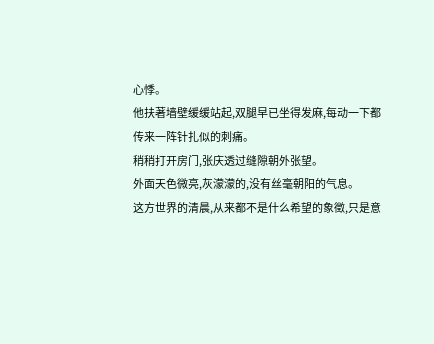心悸。
他扶著墙壁缓缓站起,双腿早已坐得发麻,每动一下都传来一阵针扎似的刺痛。
稍稍打开房门,张庆透过缝隙朝外张望。
外面天色微亮,灰濛濛的,没有丝毫朝阳的气息。
这方世界的清晨,从来都不是什么希望的象徵,只是意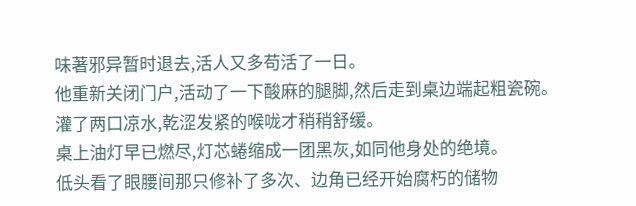味著邪异暂时退去,活人又多苟活了一日。
他重新关闭门户,活动了一下酸麻的腿脚,然后走到桌边端起粗瓷碗。
灌了两口凉水,乾涩发紧的喉咙才稍稍舒缓。
桌上油灯早已燃尽,灯芯蜷缩成一团黑灰,如同他身处的绝境。
低头看了眼腰间那只修补了多次、边角已经开始腐朽的储物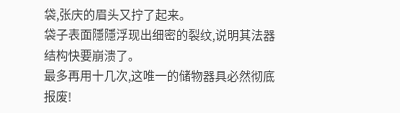袋,张庆的眉头又拧了起来。
袋子表面隱隱浮现出细密的裂纹,说明其法器结构快要崩溃了。
最多再用十几次,这唯一的储物器具必然彻底报废!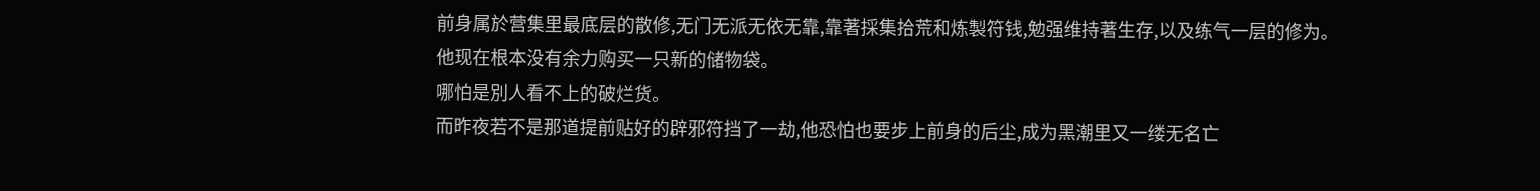前身属於营集里最底层的散修,无门无派无依无靠,靠著採集拾荒和炼製符钱,勉强维持著生存,以及练气一层的修为。
他现在根本没有余力购买一只新的储物袋。
哪怕是別人看不上的破烂货。
而昨夜若不是那道提前贴好的辟邪符挡了一劫,他恐怕也要步上前身的后尘,成为黑潮里又一缕无名亡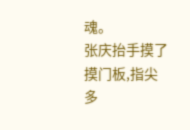魂。
张庆抬手摸了摸门板,指尖多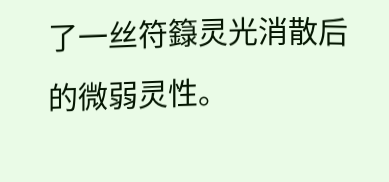了一丝符籙灵光消散后的微弱灵性。